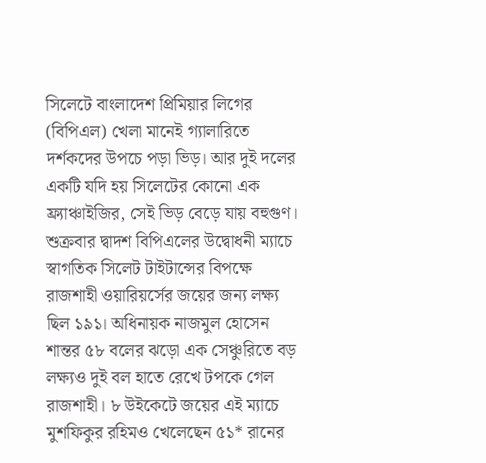সিলেটে বাংলাদেশ প্রিমিয়ার লিগের (বিপিএল) খেলা মানেই গ্যালারিতে দর্শকদের উপচে পড়া ভিড়। আর দুই দলের একটি যদি হয় সিলেটের কোনো এক ফ্র্যাঞ্চাইজির, সেই ভিড় বেড়ে যায় বহুগুণ। শুক্রবার দ্বাদশ বিপিএলের উদ্বোধনী ম্যাচে স্বাগতিক সিলেট টাইটান্সের বিপক্ষে রাজশাহী ওয়ারিয়র্সের জয়ের জন্য লক্ষ্য ছিল ১৯১। অধিনায়ক নাজমুল হোসেন শান্তর ৫৮ বলের ঝড়ো এক সেঞ্চুরিতে বড় লক্ষ্যও দুই বল হাতে রেখে টপকে গেল রাজশাহী। ৮ উইকেটে জয়ের এই ম্যাচে মুশফিকুর রহিমও খেলেছেন ৫১* রানের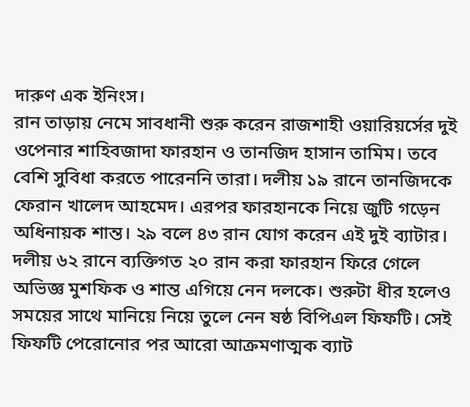দারুণ এক ইনিংস।
রান তাড়ায় নেমে সাবধানী শুরু করেন রাজশাহী ওয়ারিয়র্সের দুই ওপেনার শাহিবজাদা ফারহান ও তানজিদ হাসান তামিম। তবে বেশি সুবিধা করতে পারেননি তারা। দলীয় ১৯ রানে তানজিদকে ফেরান খালেদ আহমেদ। এরপর ফারহানকে নিয়ে জুটি গড়েন অধিনায়ক শান্ত। ২৯ বলে ৪৩ রান যোগ করেন এই দুই ব্যাটার।
দলীয় ৬২ রানে ব্যক্তিগত ২০ রান করা ফারহান ফিরে গেলে অভিজ্ঞ মুশফিক ও শান্ত এগিয়ে নেন দলকে। শুরুটা ধীর হলেও সময়ের সাথে মানিয়ে নিয়ে তুলে নেন ষষ্ঠ বিপিএল ফিফটি। সেই ফিফটি পেরোনোর পর আরো আক্রমণাত্মক ব্যাট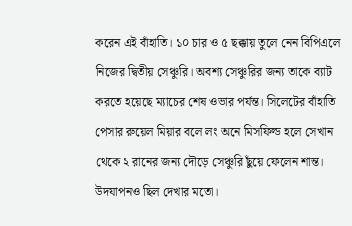করেন এই বাঁহাতি। ১০ চার ও ৫ ছক্কায় তুলে নেন বিপিএলে নিজের দ্বিতীয় সেঞ্চুরি। অবশ্য সেঞ্চুরির জন্য তাকে ব্যাট করতে হয়েছে ম্যাচের শেষ ওভার পর্যন্ত। সিলেটের বাঁহাতি পেসার রুয়েল মিয়ার বলে লং অনে মিসফিল্ড হলে সেখান থেকে ২ রানের জন্য দৌড়ে সেঞ্চুরি ছুঁয়ে ফেলেন শান্ত। উদযাপনও ছিল দেখার মতো।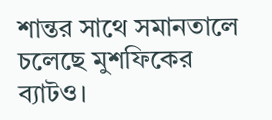শান্তর সাথে সমানতালে চলেছে মুশফিকের ব্যাটও।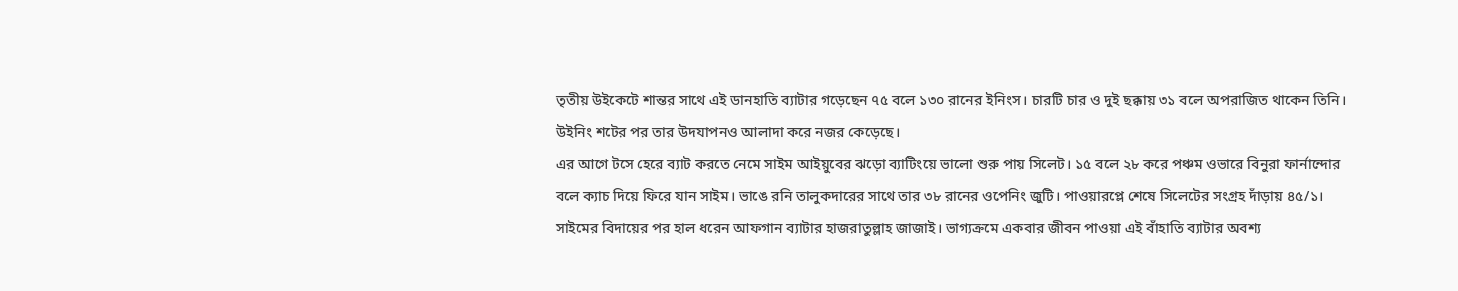তৃতীয় উইকেটে শান্তর সাথে এই ডানহাতি ব্যাটার গড়েছেন ৭৫ বলে ১৩০ রানের ইনিংস। চারটি চার ও দুই ছক্কায় ৩১ বলে অপরাজিত থাকেন তিনি। উইনিং শটের পর তার উদযাপনও আলাদা করে নজর কেড়েছে।
এর আগে টসে হেরে ব্যাট করতে নেমে সাইম আইয়ুবের ঝড়ো ব্যাটিংয়ে ভালো শুরু পায় সিলেট। ১৫ বলে ২৮ করে পঞ্চম ওভারে বিনুরা ফার্নান্দোর বলে ক্যাচ দিয়ে ফিরে যান সাইম। ভাঙে রনি তালুকদারের সাথে তার ৩৮ রানের ওপেনিং জুটি। পাওয়ারপ্লে শেষে সিলেটের সংগ্রহ দাঁড়ায় ৪৫/১।
সাইমের বিদায়ের পর হাল ধরেন আফগান ব্যাটার হাজরাতুল্লাহ জাজাই। ভাগ্যক্রমে একবার জীবন পাওয়া এই বাঁহাতি ব্যাটার অবশ্য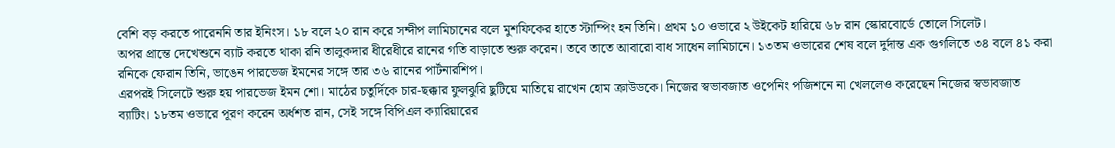বেশি বড় করতে পারেননি তার ইনিংস। ১৮ বলে ২০ রান করে সন্দীপ লামিচানের বলে মুশফিকের হাতে স্টাম্পিং হন তিনি। প্রথম ১০ ওভারে ২ উইকেট হারিয়ে ৬৮ রান স্কোরবোর্ডে তোলে সিলেট।
অপর প্রান্তে দেখেশুনে ব্যাট করতে থাকা রনি তালুকদার ধীরেধীরে রানের গতি বাড়াতে শুরু করেন। তবে তাতে আবারো বাধ সাধেন লামিচানে। ১৩তম ওভারের শেষ বলে দুর্দান্ত এক গুগলিতে ৩৪ বলে ৪১ করা রনিকে ফেরান তিনি, ভাঙেন পারভেজ ইমনের সঙ্গে তার ৩৬ রানের পার্টনারশিপ।
এরপরই সিলেটে শুরু হয় পারভেজ ইমন শো। মাঠের চতুর্দিকে চার-ছক্কার ফুলঝুরি ছুটিয়ে মাতিয়ে রাখেন হোম ক্রাউডকে। নিজের স্বভাবজাত ওপেনিং পজিশনে না খেললেও করেছেন নিজের স্বভাবজাত ব্যাটিং। ১৮তম ওভারে পূরণ করেন অর্ধশত রান, সেই সঙ্গে বিপিএল ক্যারিয়ারের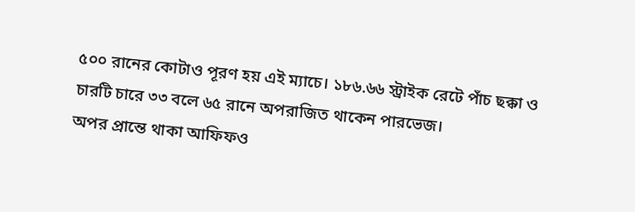৫০০ রানের কোটাও পূরণ হয় এই ম্যাচে। ১৮৬.৬৬ স্ট্রাইক রেটে পাঁচ ছক্কা ও চারটি চারে ৩৩ বলে ৬৫ রানে অপরাজিত থাকেন পারভেজ।
অপর প্রান্তে থাকা আফিফও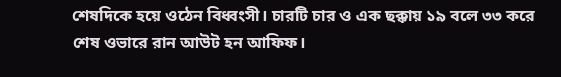শেষদিকে হয়ে ওঠেন বিধ্বংসী। চারটি চার ও এক ছক্কায় ১৯ বলে ৩৩ করে শেষ ওভারে রান আউট হন আফিফ।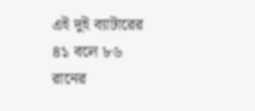এই দুই ব্যাটারের ৪১ বলে ৮৬ রানের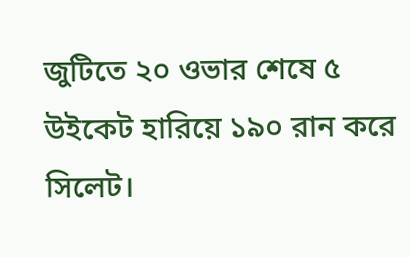জুটিতে ২০ ওভার শেষে ৫ উইকেট হারিয়ে ১৯০ রান করে সিলেট।